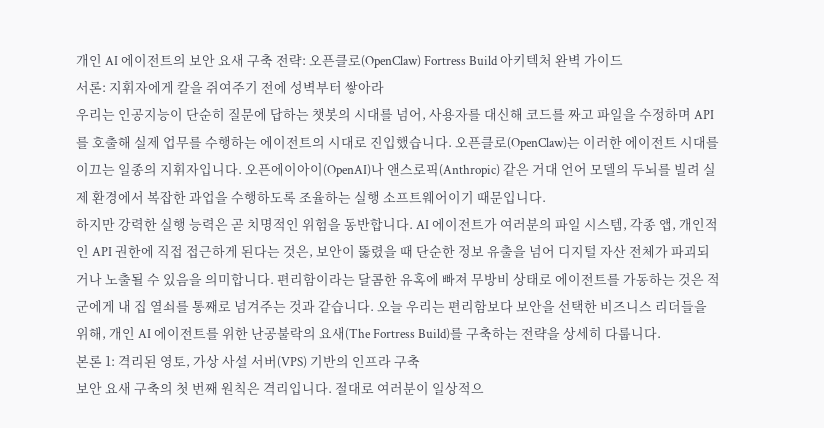개인 AI 에이전트의 보안 요새 구축 전략: 오픈클로(OpenClaw) Fortress Build 아키텍처 완벽 가이드
서론: 지휘자에게 칼을 쥐여주기 전에 성벽부터 쌓아라
우리는 인공지능이 단순히 질문에 답하는 챗봇의 시대를 넘어, 사용자를 대신해 코드를 짜고 파일을 수정하며 API를 호출해 실제 업무를 수행하는 에이전트의 시대로 진입했습니다. 오픈클로(OpenClaw)는 이러한 에이전트 시대를 이끄는 일종의 지휘자입니다. 오픈에이아이(OpenAI)나 앤스로픽(Anthropic) 같은 거대 언어 모델의 두뇌를 빌려 실제 환경에서 복잡한 과업을 수행하도록 조율하는 실행 소프트웨어이기 때문입니다.
하지만 강력한 실행 능력은 곧 치명적인 위험을 동반합니다. AI 에이전트가 여러분의 파일 시스템, 각종 앱, 개인적인 API 권한에 직접 접근하게 된다는 것은, 보안이 뚫렸을 때 단순한 정보 유출을 넘어 디지털 자산 전체가 파괴되거나 노출될 수 있음을 의미합니다. 편리함이라는 달콤한 유혹에 빠져 무방비 상태로 에이전트를 가동하는 것은 적군에게 내 집 열쇠를 통째로 넘겨주는 것과 같습니다. 오늘 우리는 편리함보다 보안을 선택한 비즈니스 리더들을 위해, 개인 AI 에이전트를 위한 난공불락의 요새(The Fortress Build)를 구축하는 전략을 상세히 다룹니다.
본론 1: 격리된 영토, 가상 사설 서버(VPS) 기반의 인프라 구축
보안 요새 구축의 첫 번째 원칙은 격리입니다. 절대로 여러분이 일상적으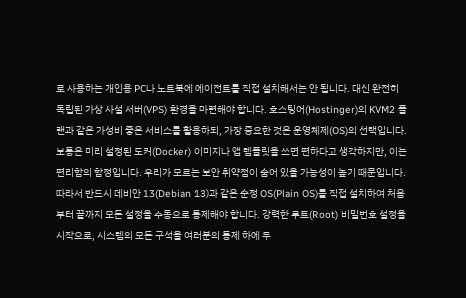로 사용하는 개인용 PC나 노트북에 에이전트를 직접 설치해서는 안 됩니다. 대신 완전히 독립된 가상 사설 서버(VPS) 환경을 마련해야 합니다. 호스팅어(Hostinger)의 KVM2 플랜과 같은 가성비 좋은 서비스를 활용하되, 가장 중요한 것은 운영체제(OS)의 선택입니다.
보통은 미리 설정된 도커(Docker) 이미지나 앱 템플릿을 쓰면 편하다고 생각하지만, 이는 편리함의 함정입니다. 우리가 모르는 보안 취약점이 숨어 있을 가능성이 높기 때문입니다. 따라서 반드시 데비안 13(Debian 13)과 같은 순정 OS(Plain OS)를 직접 설치하여 처음부터 끝까지 모든 설정을 수동으로 통제해야 합니다. 강력한 루트(Root) 비밀번호 설정을 시작으로, 시스템의 모든 구석을 여러분의 통제 하에 두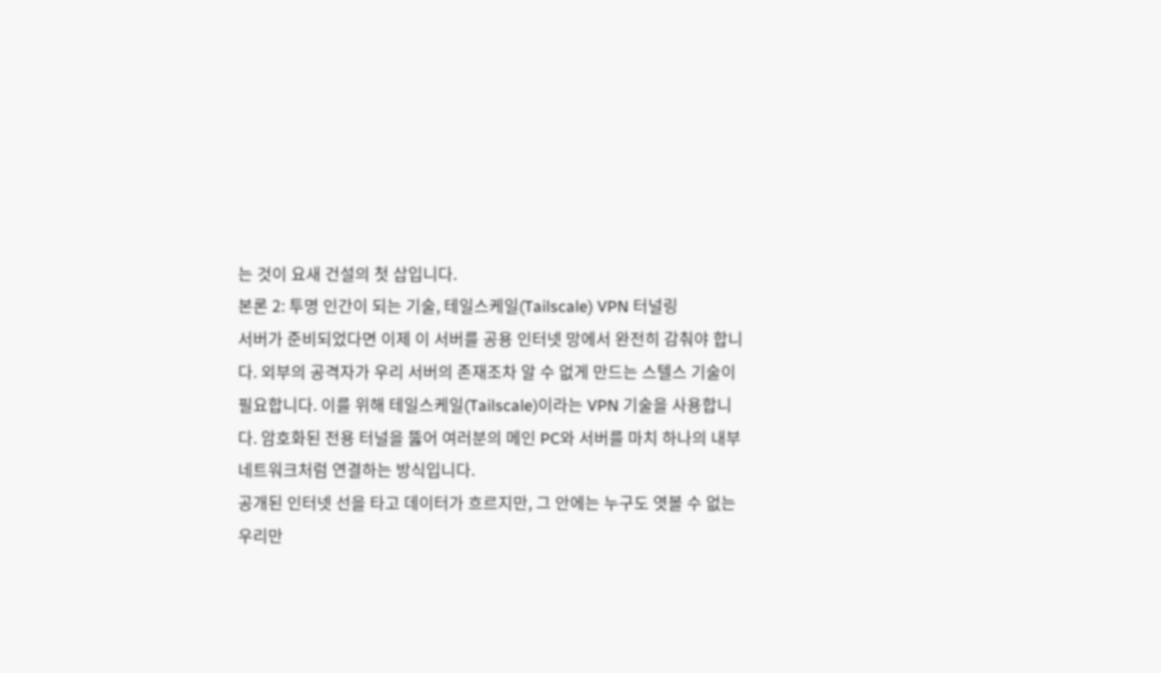는 것이 요새 건설의 첫 삽입니다.
본론 2: 투명 인간이 되는 기술, 테일스케일(Tailscale) VPN 터널링
서버가 준비되었다면 이제 이 서버를 공용 인터넷 망에서 완전히 감춰야 합니다. 외부의 공격자가 우리 서버의 존재조차 알 수 없게 만드는 스텔스 기술이 필요합니다. 이를 위해 테일스케일(Tailscale)이라는 VPN 기술을 사용합니다. 암호화된 전용 터널을 뚫어 여러분의 메인 PC와 서버를 마치 하나의 내부 네트워크처럼 연결하는 방식입니다.
공개된 인터넷 선을 타고 데이터가 흐르지만, 그 안에는 누구도 엿볼 수 없는 우리만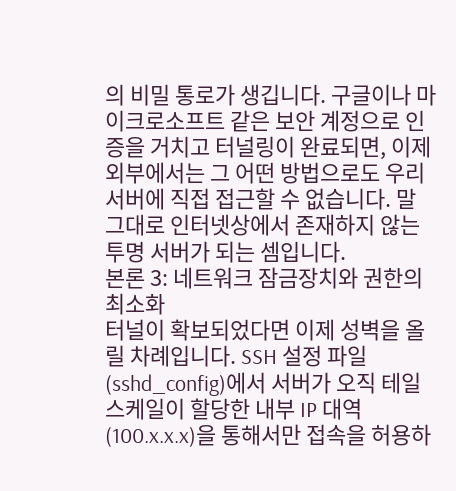의 비밀 통로가 생깁니다. 구글이나 마이크로소프트 같은 보안 계정으로 인증을 거치고 터널링이 완료되면, 이제 외부에서는 그 어떤 방법으로도 우리 서버에 직접 접근할 수 없습니다. 말 그대로 인터넷상에서 존재하지 않는 투명 서버가 되는 셈입니다.
본론 3: 네트워크 잠금장치와 권한의 최소화
터널이 확보되었다면 이제 성벽을 올릴 차례입니다. SSH 설정 파일(sshd_config)에서 서버가 오직 테일스케일이 할당한 내부 IP 대역(100.x.x.x)을 통해서만 접속을 허용하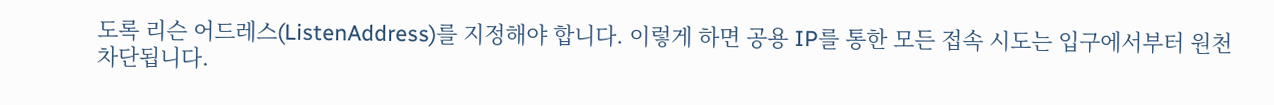도록 리슨 어드레스(ListenAddress)를 지정해야 합니다. 이렇게 하면 공용 IP를 통한 모든 접속 시도는 입구에서부터 원천 차단됩니다.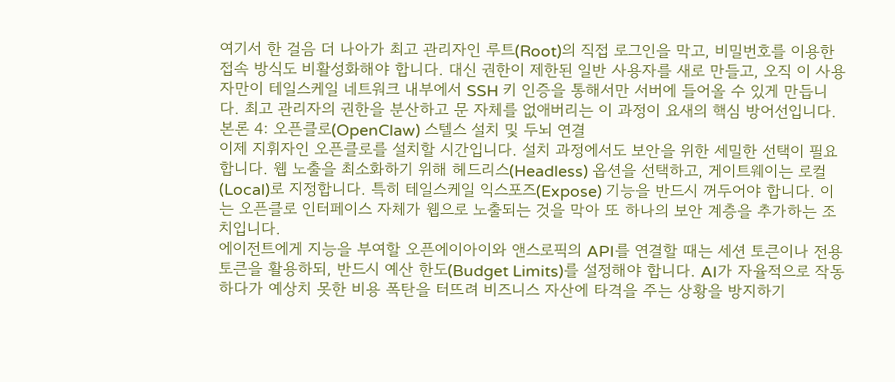여기서 한 걸음 더 나아가 최고 관리자인 루트(Root)의 직접 로그인을 막고, 비밀번호를 이용한 접속 방식도 비활성화해야 합니다. 대신 권한이 제한된 일반 사용자를 새로 만들고, 오직 이 사용자만이 테일스케일 네트워크 내부에서 SSH 키 인증을 통해서만 서버에 들어올 수 있게 만듭니다. 최고 관리자의 권한을 분산하고 문 자체를 없애버리는 이 과정이 요새의 핵심 방어선입니다.
본론 4: 오픈클로(OpenClaw) 스텔스 설치 및 두뇌 연결
이제 지휘자인 오픈클로를 설치할 시간입니다. 설치 과정에서도 보안을 위한 세밀한 선택이 필요합니다. 웹 노출을 최소화하기 위해 헤드리스(Headless) 옵션을 선택하고, 게이트웨이는 로컬(Local)로 지정합니다. 특히 테일스케일 익스포즈(Expose) 기능을 반드시 꺼두어야 합니다. 이는 오픈클로 인터페이스 자체가 웹으로 노출되는 것을 막아 또 하나의 보안 계층을 추가하는 조치입니다.
에이전트에게 지능을 부여할 오픈에이아이와 앤스로픽의 API를 연결할 때는 세션 토큰이나 전용 토큰을 활용하되, 반드시 예산 한도(Budget Limits)를 설정해야 합니다. AI가 자율적으로 작동하다가 예상치 못한 비용 폭탄을 터뜨려 비즈니스 자산에 타격을 주는 상황을 방지하기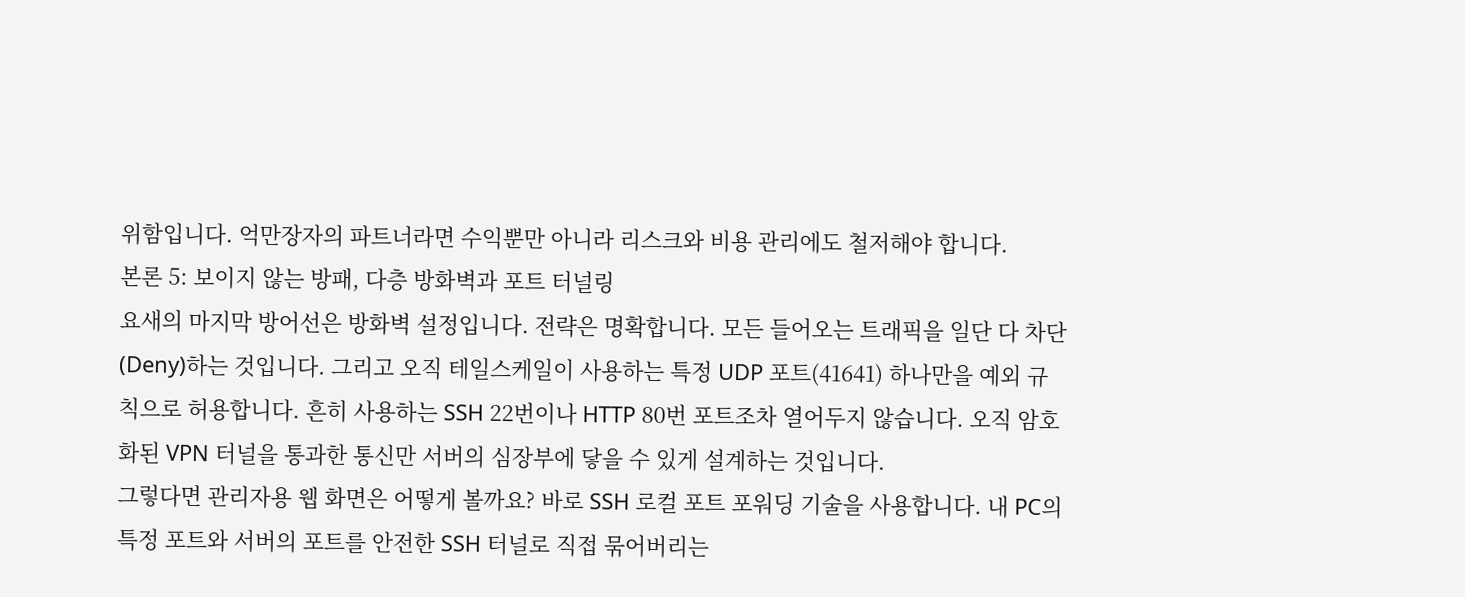위함입니다. 억만장자의 파트너라면 수익뿐만 아니라 리스크와 비용 관리에도 철저해야 합니다.
본론 5: 보이지 않는 방패, 다층 방화벽과 포트 터널링
요새의 마지막 방어선은 방화벽 설정입니다. 전략은 명확합니다. 모든 들어오는 트래픽을 일단 다 차단(Deny)하는 것입니다. 그리고 오직 테일스케일이 사용하는 특정 UDP 포트(41641) 하나만을 예외 규칙으로 허용합니다. 흔히 사용하는 SSH 22번이나 HTTP 80번 포트조차 열어두지 않습니다. 오직 암호화된 VPN 터널을 통과한 통신만 서버의 심장부에 닿을 수 있게 설계하는 것입니다.
그렇다면 관리자용 웹 화면은 어떻게 볼까요? 바로 SSH 로컬 포트 포워딩 기술을 사용합니다. 내 PC의 특정 포트와 서버의 포트를 안전한 SSH 터널로 직접 묶어버리는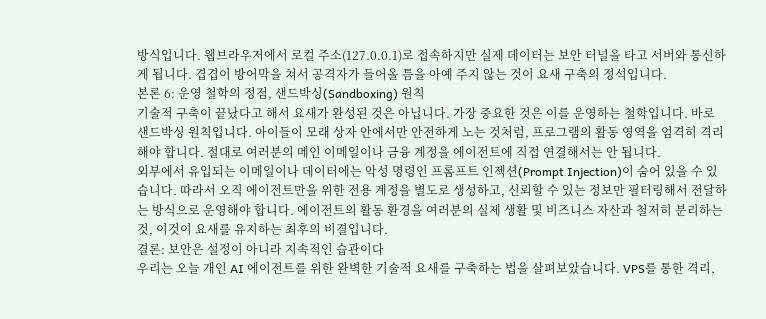방식입니다. 웹브라우저에서 로컬 주소(127.0.0.1)로 접속하지만 실제 데이터는 보안 터널을 타고 서버와 통신하게 됩니다. 겹겹이 방어막을 쳐서 공격자가 들어올 틈을 아예 주지 않는 것이 요새 구축의 정석입니다.
본론 6: 운영 철학의 정점, 샌드박싱(Sandboxing) 원칙
기술적 구축이 끝났다고 해서 요새가 완성된 것은 아닙니다. 가장 중요한 것은 이를 운영하는 철학입니다. 바로 샌드박싱 원칙입니다. 아이들이 모래 상자 안에서만 안전하게 노는 것처럼, 프로그램의 활동 영역을 엄격히 격리해야 합니다. 절대로 여러분의 메인 이메일이나 금융 계정을 에이전트에 직접 연결해서는 안 됩니다.
외부에서 유입되는 이메일이나 데이터에는 악성 명령인 프롬프트 인젝션(Prompt Injection)이 숨어 있을 수 있습니다. 따라서 오직 에이전트만을 위한 전용 계정을 별도로 생성하고, 신뢰할 수 있는 정보만 필터링해서 전달하는 방식으로 운영해야 합니다. 에이전트의 활동 환경을 여러분의 실제 생활 및 비즈니스 자산과 철저히 분리하는 것, 이것이 요새를 유지하는 최후의 비결입니다.
결론: 보안은 설정이 아니라 지속적인 습관이다
우리는 오늘 개인 AI 에이전트를 위한 완벽한 기술적 요새를 구축하는 법을 살펴보았습니다. VPS를 통한 격리,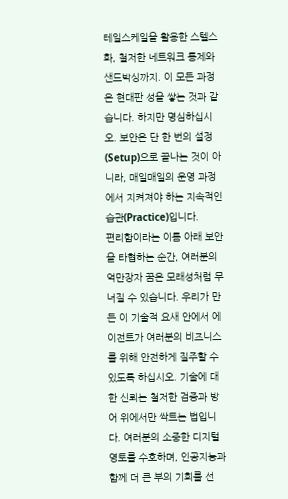테일스케일을 활용한 스텔스화, 철저한 네트워크 통제와 샌드박싱까지. 이 모든 과정은 현대판 성을 쌓는 것과 같습니다. 하지만 명심하십시오. 보안은 단 한 번의 설정(Setup)으로 끝나는 것이 아니라, 매일매일의 운영 과정에서 지켜져야 하는 지속적인 습관(Practice)입니다.
편리함이라는 이름 아래 보안을 타협하는 순간, 여러분의 억만장자 꿈은 모래성처럼 무너질 수 있습니다. 우리가 만든 이 기술적 요새 안에서 에이전트가 여러분의 비즈니스를 위해 안전하게 질주할 수 있도록 하십시오. 기술에 대한 신뢰는 철저한 검증과 방어 위에서만 싹트는 법입니다. 여러분의 소중한 디지털 영토를 수호하며, 인공지능과 함께 더 큰 부의 기회를 선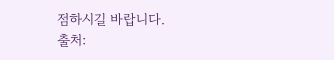점하시길 바랍니다.
출처: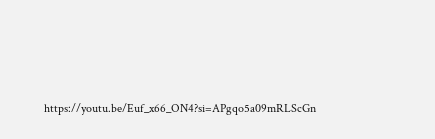https://youtu.be/Euf_x66_ON4?si=APgqo5a09mRLScGn